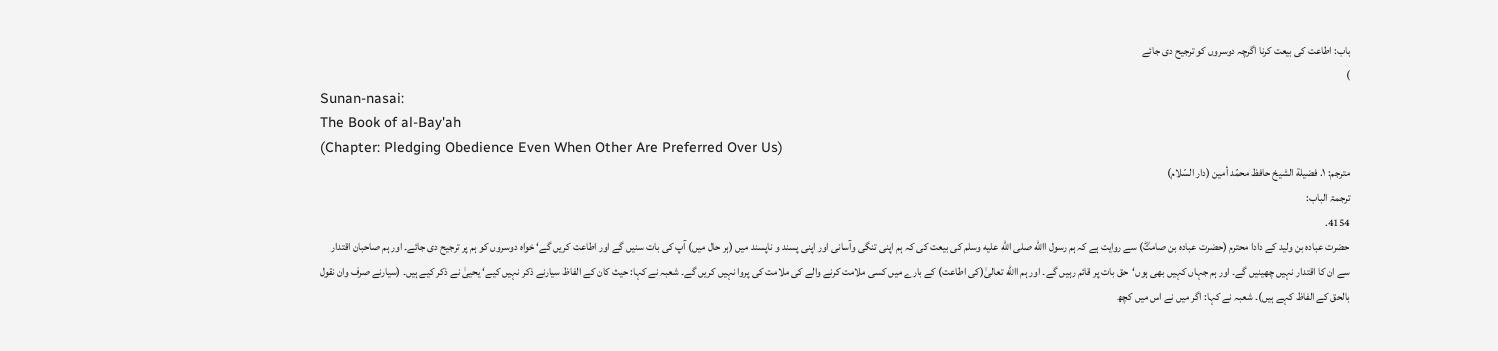باب: اطاعت کی بیعت کرنا اگرچہ دوسروں کو ترجیح دی جائے
)
Sunan-nasai:
The Book of al-Bay'ah
(Chapter: Pledging Obedience Even When Other Are Preferred Over Us)
مترجم: ١. فضيلة الشيخ حافظ محمّد أمين (دار السّلام)
ترجمۃ الباب:
4154.
حضرت عبادہ بن ولید کے دادا محترم (حضرت عبادہ بن صامتؓ) سے روایت ہے کہ ہم رسول االله صلى الله عليه وسلم کی بیعت کی کہ ہم اپنی تنگی وآسانی اور اپنی پسند و ناپسند میں (ہر حال میں) آپ کی بات سنیں گے اور اطاعت کریں گے‘ خواہ دوسروں کو ہم پر ترجیح دی جائے۔ اور ہم صاحبان اقتدار سے ان کا اقتدار نہیں چھینیں گے۔ اور ہم جہاں کہیں بھی ہوں‘حق بات پر قائم رہیں گے۔ اور ہم االله تعالیٰ(کی اطاعت) کے بارے میں کسی ملامت کرنے والے کی ملامت کی پروا نہیں کریں گے۔ شعبہ نے کہا: حیث کان کے الفاظ سیارنے ذکر نہیں کیے‘ یحییٰ نے ذکر کیے ہیں۔ (سیارنے صرف وان نقول بالحق کے الفاظ کہے ہیں)۔ شعبہ نے کہا: اگر میں نے اس میں کچھ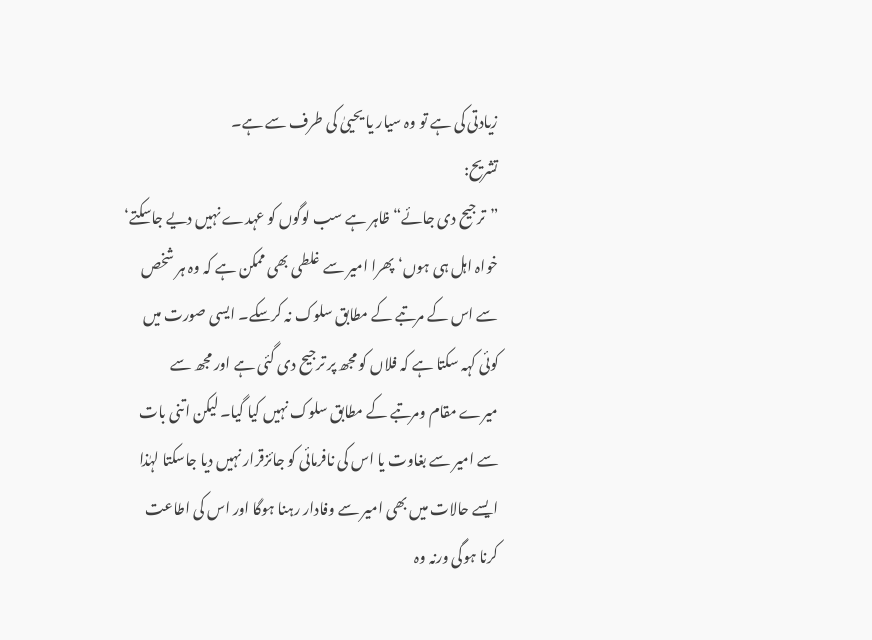زیادتی کی ہے تو وہ سیار یا یحییٰ کی طرف سے ہے۔
تشریح:
”ترجیح دی جائے“ ظاہر ہے سب لوگوں کو عہدے نہیں دیے جاسکتے‘ خواہ اہل ہی ہوں‘ پھرا امیر سے غلطی بھی ممکن ہے کہ وہ ہر شخص سے اس کے مرتبے کے مطابق سلوک نہ کرسکے۔ ایسی صورت میں کوئی کہہ سکتا ہے کہ فلاں کو مجھ پر ترجیح دی گئی ہے اور مجھ سے میرے مقام ومرتبے کے مطابق سلوک نہیں کیا گیا۔ لیکن اتنی بات سے امیر سے بغاوت یا اس کی نافرمائی کو جائزقرار نہیں دیا جاسکتا لہٰذا ایسے حالات میں بھی امیر سے وفادار رہنا ہوگا اور اس کی اطاعت کرنا ہوگی ورنہ وہ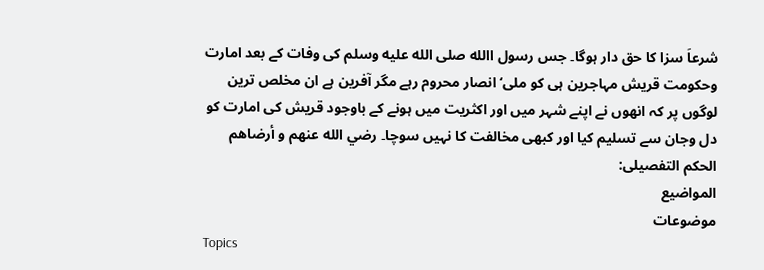شرعاَ سزا کا حق دار ہوگا۔ جس رسول االله صلى الله عليه وسلم کی وفات کے بعد امارت وحکومت قریش مہاجرین ہی کو ملی‘ انصار محروم رہے مگر آفرین ہے ان مخلص ترین لوگوں پر کہ انھوں نے اپنے شہر میں اور اکثریت میں ہونے کے باوجود قریش کی امارت کو دل وجان سے تسلیم کیا اور کبھی مخالفت کا نہیں سوچا۔ رضي الله عنهم و أرضاهم
الحکم التفصیلی:
المواضيع
موضوعات
Topics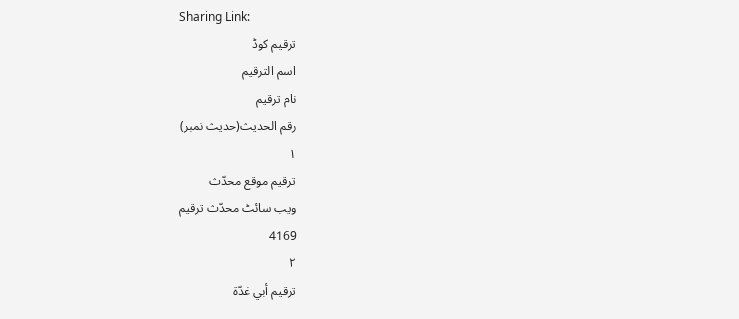Sharing Link:
ترقیم کوڈ
اسم الترقيم
نام ترقیم
رقم الحديث(حدیث نمبر)
١
ترقيم موقع محدّث
ویب سائٹ محدّث ترقیم
4169
٢
ترقيم أبي غدّة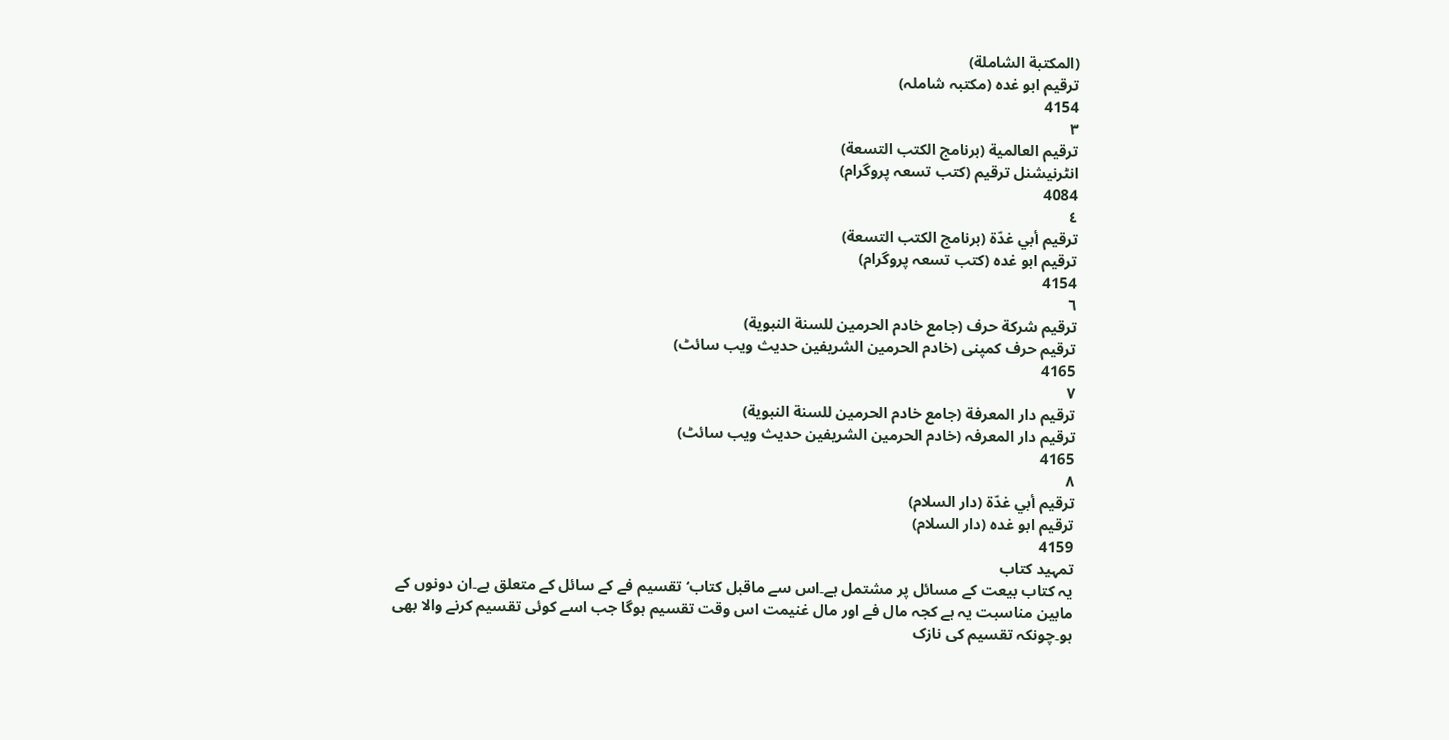(المكتبة الشاملة)
ترقیم ابو غدہ (مکتبہ شاملہ)
4154
٣
ترقيم العالمية (برنامج الكتب التسعة)
انٹرنیشنل ترقیم (کتب تسعہ پروگرام)
4084
٤
ترقيم أبي غدّة (برنامج الكتب التسعة)
ترقیم ابو غدہ (کتب تسعہ پروگرام)
4154
٦
ترقيم شرکة حرف (جامع خادم الحرمين للسنة النبوية)
ترقیم حرف کمپنی (خادم الحرمین الشریفین حدیث ویب سائٹ)
4165
٧
ترقيم دار المعرفة (جامع خادم الحرمين للسنة النبوية)
ترقیم دار المعرفہ (خادم الحرمین الشریفین حدیث ویب سائٹ)
4165
٨
ترقيم أبي غدّة (دار السلام)
ترقیم ابو غدہ (دار السلام)
4159
تمہید کتاب
یہ کتاب بیعت کے مسائل پر مشتمل ہے۔اس سے ماقبل کتاب‘تقسیم فے کے سائل کے متعلق ہے۔ان دونوں کے مابین مناسبت یہ ہے کجہ مال فے اور مال غنیمت اس وقت تقسیم ہوگا جب اسے کوئی تقسیم کرنے والا بھی ہو۔چونکہ تقسیم کی نازک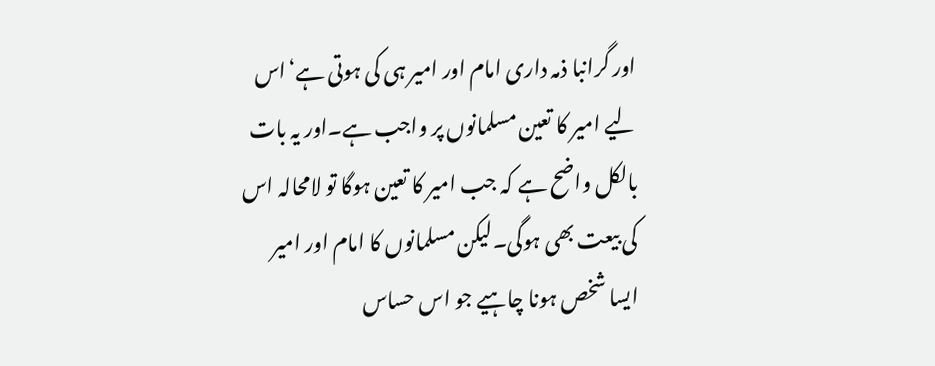اور گرانبا ذمہ داری امام اور امیر ہی کی ہوتی ہے‘اس لیے امیر کا تعین مسلمانوں پر واجب ہے۔اور یہ بات بالکل واضح ہے کہ جب امیر کا تعین ہوگا تو لامحالہ اس کی بیعت بھی ہوگی۔لیکن مسلمانوں کا امام اور امیر ایسا شخص ہونا چاہیے جو اس حساس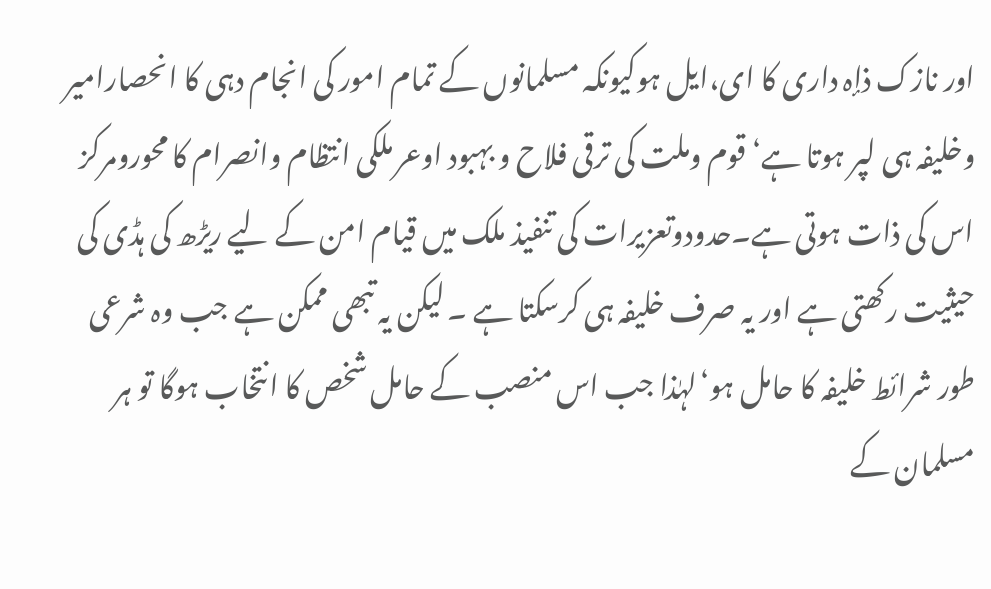اور نازک ذإہ داری کا ای،ایل ہوکیونکہ مسلمانوں کے تمام امور کی انجام دہی کا انحصارامیر وخلیفہ ہی لپر ہوتا ہے‘قوم وملت کی ترقی فلاح و بہبود اوعر ملکی انتظام وانصرام کا محورومرکز اس کی ذات ہوتی ہے۔حدودوتعزیرات کی تنفیذ ملک میں قیام امن کے لیے ریڑھ کی ہڈی کی حیثیت رکھتی ہے اور یہ صرف خلیفہ ہی کرسکتا ہے ۔ لیکن یہ تبھی ممکن ہے جب وہ شرعی طور شرائط خلیفہ کا حامل ہو‘لہٰذا جب اس منصب کے حامل شخص کا انتخاب ہوگا تو ہر مسلمان کے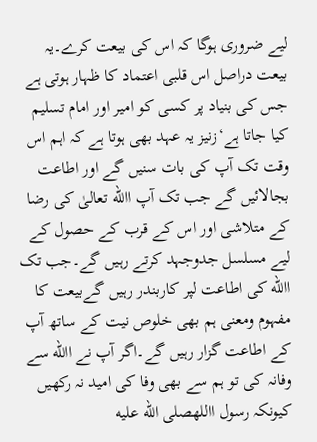لیے ضروری ہوگا کہ اس کی بیعت کرے۔یہ بیعت دراصل اس قلبی اعتماد کا ظہار ہوتی ہے جس کی بنیاد پر کسی کو امیر اور امام تسلیم کیا جاتا ہے‘زنیز یہ عہد بھی ہوتا ہے کہ اہم اس وقت تک آپ کی بات سنیں گے اور اطاعت بجالائیں گے جب تک آپ االله تعالیٰ کی رضا کے متلاشی اور اس کے قرب کے حصول کے لیے مسلسل جدوجہد کرتے رہیں گے۔جب تک االله کی اطاعت لپر کاربندر رہیں گےبیعت کا مفہوم ومعنی ہم بھی خلوص نیت کے ساتھ آپ کے اطاعت گزار رہیں گے۔اگر آپ نے االله سے وفانہ کی تو ہم سے بھی وفا کی امید نہ رکھیں کیونکہ رسول االلهصلى الله عليه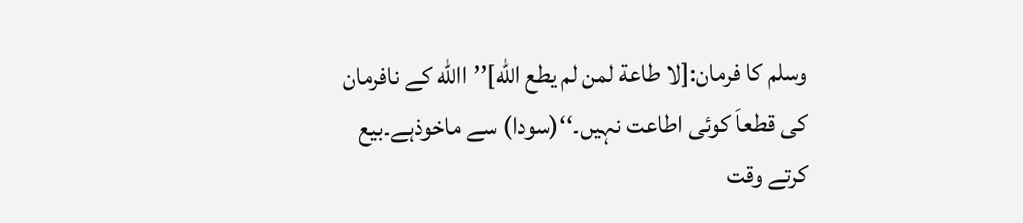وسلم کا فرمان:[لا طاعة لمن لم يطع الله]’’االله کے نافرمان کی قطعاَ کوئی اطاعت نہیں۔‘‘(سودا) سے ماخوذہے۔بیع کرتے وقت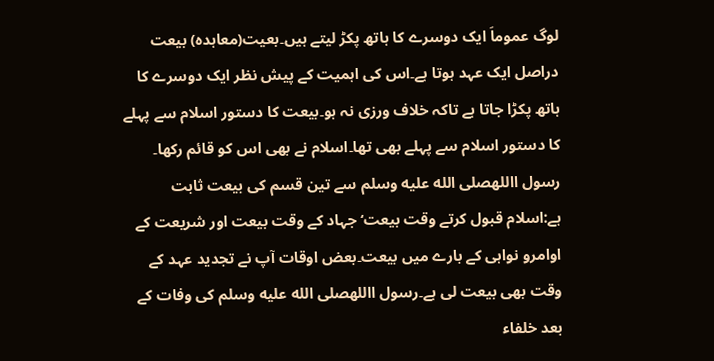لوگ عموماَ ایک دوسرے کا ہاتھ پکڑ لیتے ہیں۔بعیت(معاہدہ) بیعت دراصل ایک عہد ہوتا ہے۔اس کی اہمیت کے پیش نظر ایک دوسرے کا ہاتھ پکڑا جاتا ہے تاکہ خلاف ورزی نہ ہو۔بیعت کا دستور اسلام سے پہلے کا دستور اسلام سے پہلے بھی تھا۔اسلام نے بھی اس کو قائم رکھا۔ رسول االلهصلى الله عليه وسلم سے تین قسم کی بیعت ثابت ہے:اسلام قبول کرتے وقت بیعت‘جہاد کے وقت بیعت اور شریعت کے اوامرو نواہی کے بارے میں بیعت۔بعض اوقات آپ نے تجدید عہد کے وقت بھی بیعت لی ہے۔رسول االلهصلى الله عليه وسلم کی وفات کے بعد خلفاء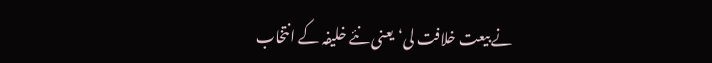نے بیعت خلافت لی‘یعنی نئے خلیفہ کے انتخاب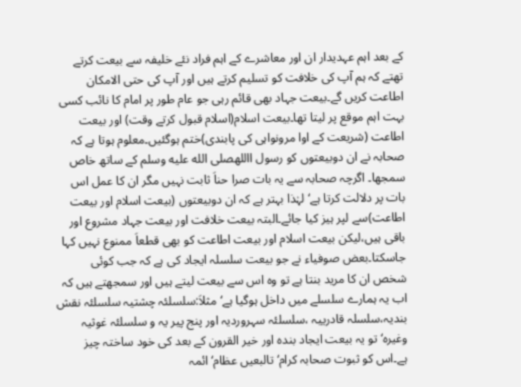کے بعد اہم عہدیدار ان اور معاشرے کے اہم فراد نئے خلیفہ سے بیعت کرتے تھتے کہ ہم آپ کی خلافت کو تسلیم کرتے ہیں اور آپ کی حتی الامکان اطاعت کریں گے۔بیعت جہاد بھی قائم رہی جو عام طور پر امام کا نائب کسی بہت اہم موقع پر لیتا تھا۔بیعت اسلام(اسلام قبول کرتے وقت) اور بیعت اطاعت (شریعت کے اوا مرونواہی کی پابندی)ختم ہوگئیں۔معلوم ہوتا ہے کہ صحابہ نے ان دوبیعتوں کو رسول االلهصلى الله عليه وسلم کے ساتھ خاص سمجھا۔ اگرچہ صحابہ سے یہ بات صرا حناَ ثابت نہیں مگر ان کا عمل اس بات پر دلالت کرتا ہے‘لہٰذا بہتر ہے کہ ان دوبیعتوں (بیعت اسلام اور بیعت اطاعت)سے لپر ہیز کیا جائے۔البتہ بیعت خلافت اور بیعت جہاد مشروع اور باقی ہیں،لیکن بیعت اسلام اور بیعت اطاعت کو بھی قطعاَ ممنوع نہیں کہا جاسکتا۔بعض صوفیاء نے جو بیعت سلسلہ ایجاد کی ہے کہ جب کوئی شخص ان کا مرید بنتا ہے تو وہ اس سے بیعت لیتے ہیں اور سمجھتے ہیں کہ اب یہ ہمارے سلسلے میں داخل ہوگیا ہے‘مثلاَ:سلسلئہ چشتیہ سلسلئہ نقش بندیہ،سلسلہ قادرییہ ،سلسلئہ سہروردیہ اور پنج پیر یہ و سلسلئہ غوثیہ وغیرہ‘ تو یہ بیعت ایجاد بندہ اور خیر القرون کے بعد کی خود ساختہ چیز ہے۔اس کو ثبوت صحابہ کرام‘تالبعیں عظام‘ائمہ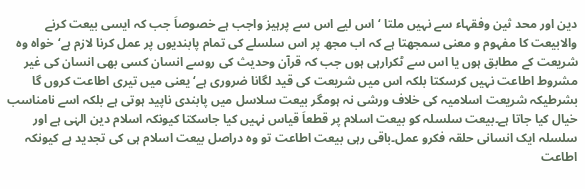دین اور محد ثین وفقہاء سے نہیں ملتا ‘اس لیے اس سے پرہیز واجب ہے خصوصاَ جب کہ ایسی بیعت کرنے والابیعت کا مفہوم و معنی سمجھتا ہے کہ اب مجھ پر اس سلسلے کی تمام پابندیوں پر عمل کرنا لازم ہے‘خواہ وہ شریعت کے مطابق ہوں یا اس سے ٹکرارہی ہوں جب کہ قرآن وحدیث کی روسے انسان کسی بھی انسان کی غیر مشروط اطاعت نہیں کرسکتا بلکہ اس میں شریعت کی قید لگانا ضروری ہے‘یعنی میں تیری اطاعت کروں گا بشرطیکہ شریعت اسلامیہ کی خلاف ورشی نہ ہومگر بیعت سلاسل میں پابندی ناپید ہوتی ہے بلکہ اسے نامناسب خیال کیا جاتا ہے۔بیعت سلسلہ کو بیعت اسلام پر قطعاَ قیاس نہیں کیا جاسکتا کیونکہ اسلام دین الہٰی ہے اور سلسلہ ایک انسانی حلقہ فکرو عمل۔باقی رہی بیعت اطاعت تو وہ دراصل بیعت اسلام ہی کی تجدید ہے کیونکہ اطاعت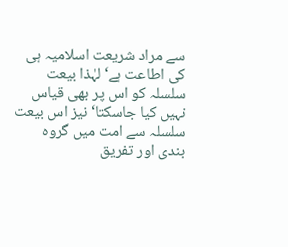سے مراد شریعت اسلامیہ ہی کی اطاعت ہے‘لہٰذا بیعت سلسلہ کو اس پر بھی قیاس نہیں کیا جاسکتا‘نیز اس بیعت سلسلہ سے امت میں گروہ بندی اور تفریق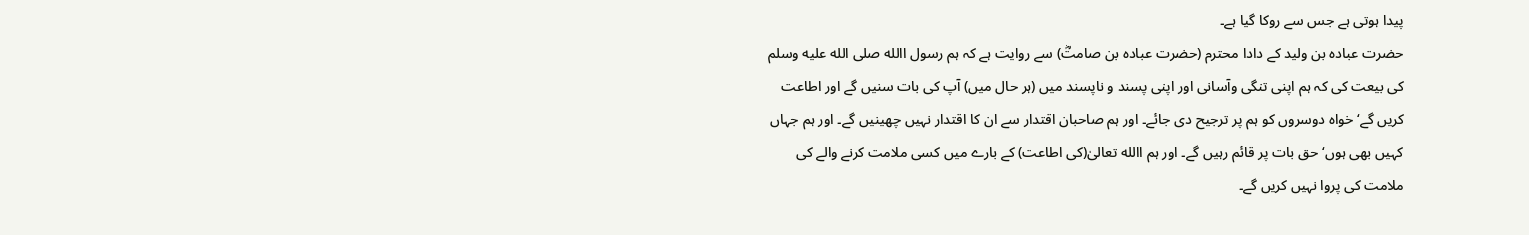پیدا ہوتی ہے جس سے روکا گیا ہے۔
حضرت عبادہ بن ولید کے دادا محترم (حضرت عبادہ بن صامتؓ) سے روایت ہے کہ ہم رسول االله صلى الله عليه وسلم کی بیعت کی کہ ہم اپنی تنگی وآسانی اور اپنی پسند و ناپسند میں (ہر حال میں) آپ کی بات سنیں گے اور اطاعت کریں گے‘ خواہ دوسروں کو ہم پر ترجیح دی جائے۔ اور ہم صاحبان اقتدار سے ان کا اقتدار نہیں چھینیں گے۔ اور ہم جہاں کہیں بھی ہوں‘حق بات پر قائم رہیں گے۔ اور ہم االله تعالیٰ(کی اطاعت) کے بارے میں کسی ملامت کرنے والے کی ملامت کی پروا نہیں کریں گے۔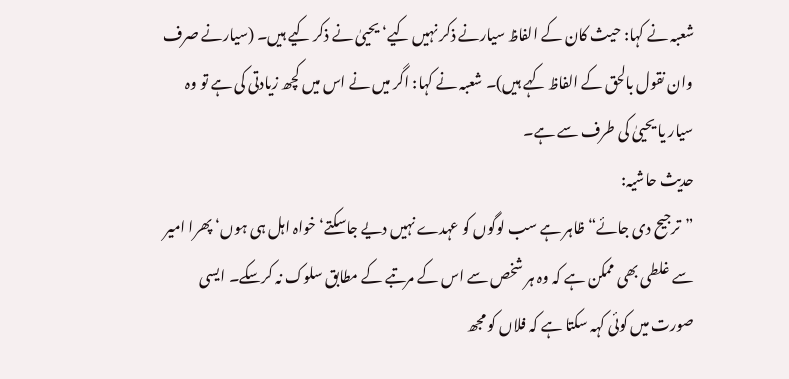شعبہ نے کہا: حیث کان کے الفاظ سیارنے ذکر نہیں کیے‘ یحییٰ نے ذکر کیے ہیں۔ (سیارنے صرف وان نقول بالحق کے الفاظ کہے ہیں)۔ شعبہ نے کہا: اگر میں نے اس میں کچھ زیادتی کی ہے تو وہ سیار یا یحییٰ کی طرف سے ہے۔
حدیث حاشیہ:
”ترجیح دی جائے“ ظاہر ہے سب لوگوں کو عہدے نہیں دیے جاسکتے‘ خواہ اہل ہی ہوں‘ پھرا امیر سے غلطی بھی ممکن ہے کہ وہ ہر شخص سے اس کے مرتبے کے مطابق سلوک نہ کرسکے۔ ایسی صورت میں کوئی کہہ سکتا ہے کہ فلاں کو مجھ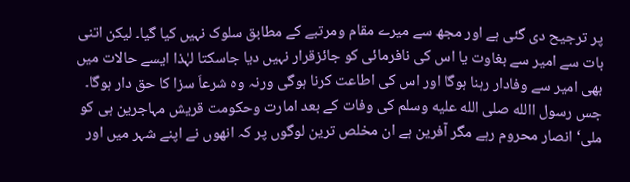پر ترجیح دی گئی ہے اور مجھ سے میرے مقام ومرتبے کے مطابق سلوک نہیں کیا گیا۔ لیکن اتنی بات سے امیر سے بغاوت یا اس کی نافرمائی کو جائزقرار نہیں دیا جاسکتا لہٰذا ایسے حالات میں بھی امیر سے وفادار رہنا ہوگا اور اس کی اطاعت کرنا ہوگی ورنہ وہ شرعاَ سزا کا حق دار ہوگا۔ جس رسول االله صلى الله عليه وسلم کی وفات کے بعد امارت وحکومت قریش مہاجرین ہی کو ملی‘ انصار محروم رہے مگر آفرین ہے ان مخلص ترین لوگوں پر کہ انھوں نے اپنے شہر میں اور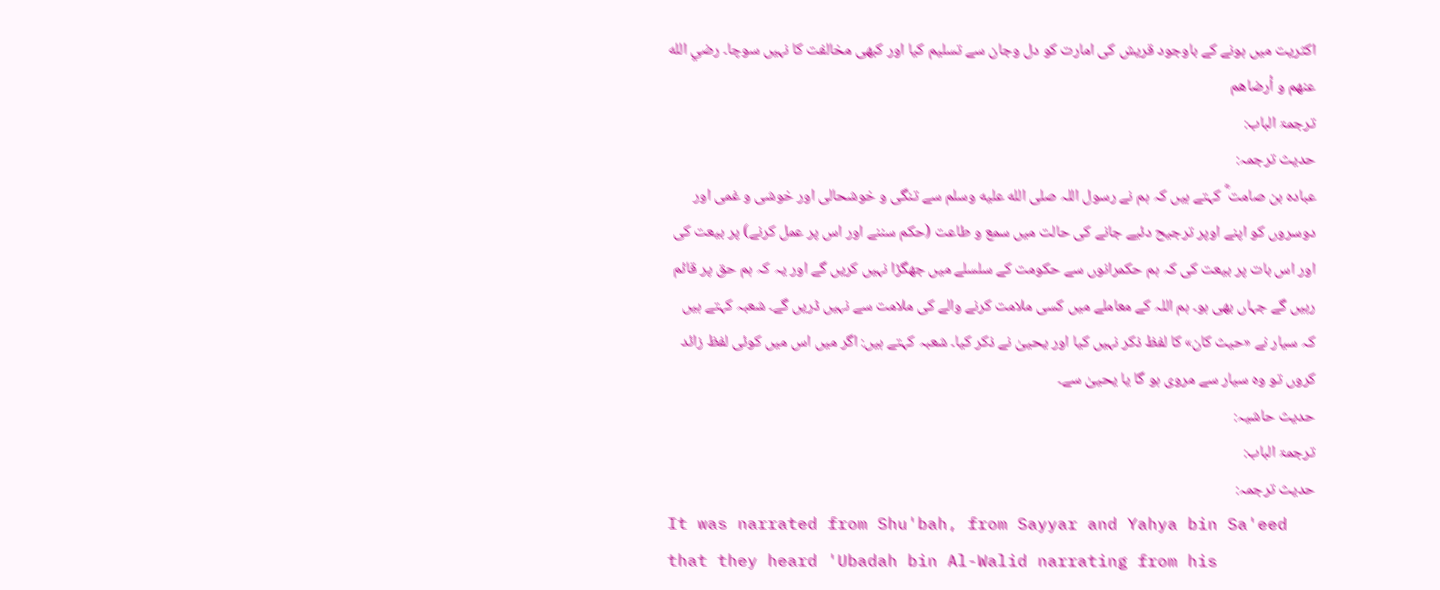اکثریت میں ہونے کے باوجود قریش کی امارت کو دل وجان سے تسلیم کیا اور کبھی مخالفت کا نہیں سوچا۔ رضي الله عنهم و أرضاهم
ترجمۃ الباب:
حدیث ترجمہ:
عبادہ بن صامت ؓ کہتے ہیں کہ ہم نے رسول اللہ صلى الله عليه وسلم سے تنگی و خوشحالی اور خوشی و غمی اور دوسروں کو اپنے اوپر ترجیح دئیے جانے کی حالت میں سمع و طاعت (حکم سننے اور اس پر عمل کرنے) پر بیعت کی اور اس بات پر بیعت کی کہ ہم حکمرانوں سے حکومت کے سلسلے میں جھگڑا نہیں کریں گے اور یہ کہ ہم حق پر قائم رہیں گے جہاں بھی ہو۔ ہم اللہ کے معاملے میں کسی ملامت کرنے والے کی ملامت سے نہیں ڈریں گے۔ شعبہ کہتے ہیں کہ سیار نے «حیث کان» کا لفظ ذکر نہیں کیا اور یحییٰ نے ذکر کیا۔ شعبہ کہتے ہیں: اگر میں اس میں کوئی لفظ زائد کروں تو وہ سیار سے مروی ہو گا یا یحییٰ سے۔
حدیث حاشیہ:
ترجمۃ الباب:
حدیث ترجمہ:
It was narrated from Shu'bah, from Sayyar and Yahya bin Sa'eed that they heard 'Ubadah bin Al-Walid narrating from his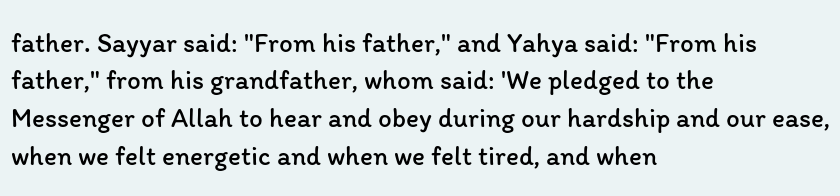father. Sayyar said: "From his father," and Yahya said: "From his father," from his grandfather, whom said: 'We pledged to the Messenger of Allah to hear and obey during our hardship and our ease, when we felt energetic and when we felt tired, and when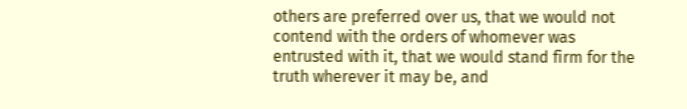others are preferred over us, that we would not contend with the orders of whomever was entrusted with it, that we would stand firm for the truth wherever it may be, and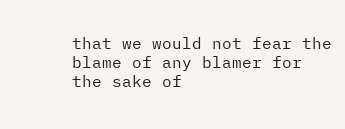that we would not fear the blame of any blamer for the sake of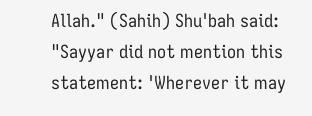Allah." (Sahih) Shu'bah said: "Sayyar did not mention this statement: 'Wherever it may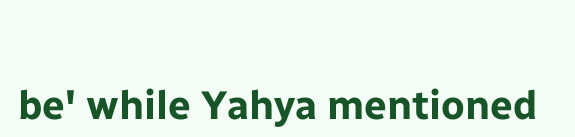be' while Yahya mentioned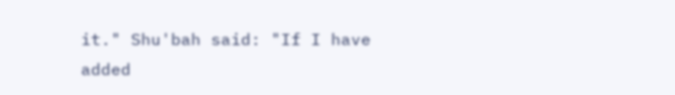it." Shu'bah said: "If I have added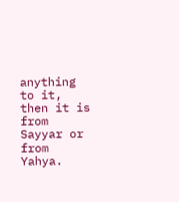anything to it, then it is from Sayyar or from Yahya.